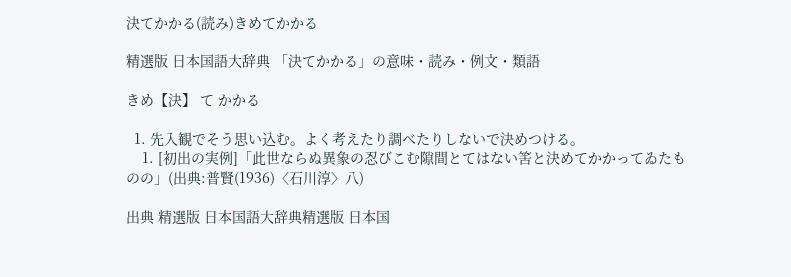決てかかる(読み)きめてかかる

精選版 日本国語大辞典 「決てかかる」の意味・読み・例文・類語

きめ【決】 て かかる

  1. 先入観でそう思い込む。よく考えたり調べたりしないで決めつける。
    1. [初出の実例]「此世ならぬ異象の忍びこむ隙間とてはない筈と決めてかかってゐたものの」(出典:普賢(1936)〈石川淳〉八)

出典 精選版 日本国語大辞典精選版 日本国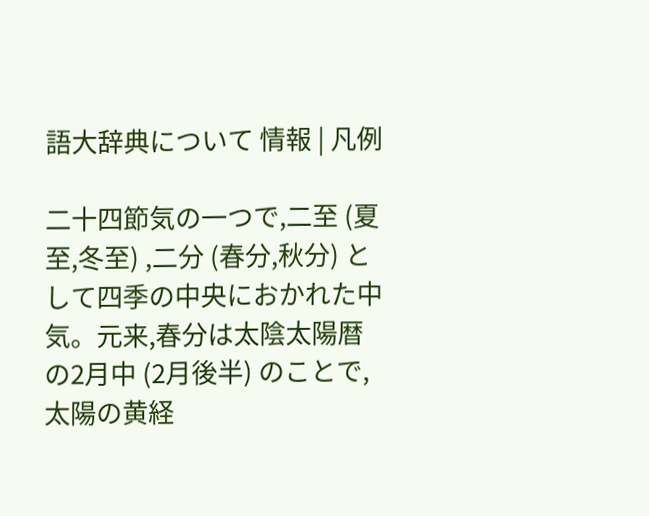語大辞典について 情報 | 凡例

二十四節気の一つで,二至 (夏至,冬至) ,二分 (春分,秋分) として四季の中央におかれた中気。元来,春分は太陰太陽暦の2月中 (2月後半) のことで,太陽の黄経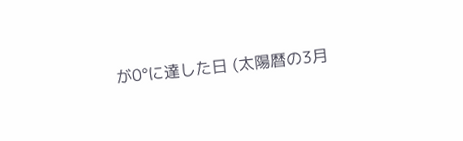が0°に達した日 (太陽暦の3月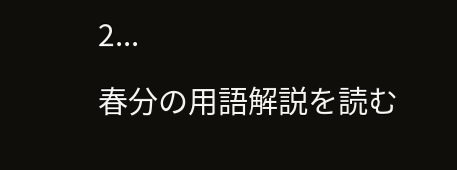2...

春分の用語解説を読む